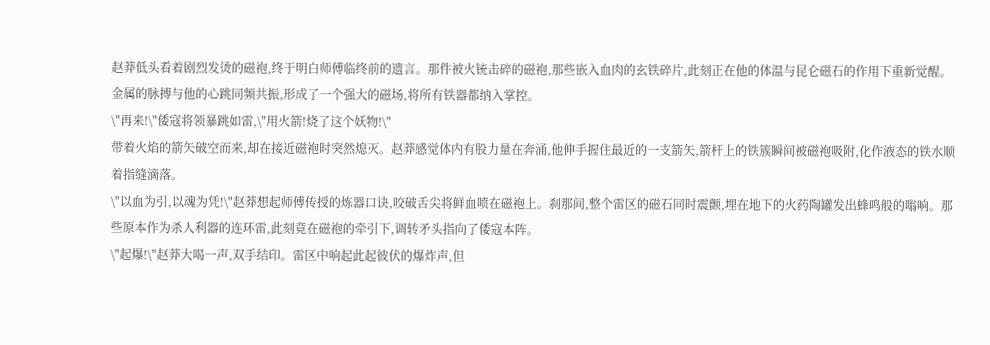赵莽低头看着剧烈发烫的磁袍,终于明白师傅临终前的遗言。那件被火铳击碎的磁袍,那些嵌入血肉的玄铁碎片,此刻正在他的体温与昆仑磁石的作用下重新觉醒。金属的脉搏与他的心跳同频共振,形成了一个强大的磁场,将所有铁器都纳入掌控。
\"再来!\"倭寇将领暴跳如雷,\"用火箭!烧了这个妖物!\"
带着火焰的箭矢破空而来,却在接近磁袍时突然熄灭。赵莽感觉体内有股力量在奔涌,他伸手握住最近的一支箭矢,箭杆上的铁簇瞬间被磁袍吸附,化作液态的铁水顺着指缝滴落。
\"以血为引,以魂为凭!\"赵莽想起师傅传授的炼器口诀,咬破舌尖将鲜血喷在磁袍上。刹那间,整个雷区的磁石同时震颤,埋在地下的火药陶罐发出蜂鸣般的嗡响。那些原本作为杀人利器的连环雷,此刻竟在磁袍的牵引下,调转矛头指向了倭寇本阵。
\"起爆!\"赵莽大喝一声,双手结印。雷区中响起此起彼伏的爆炸声,但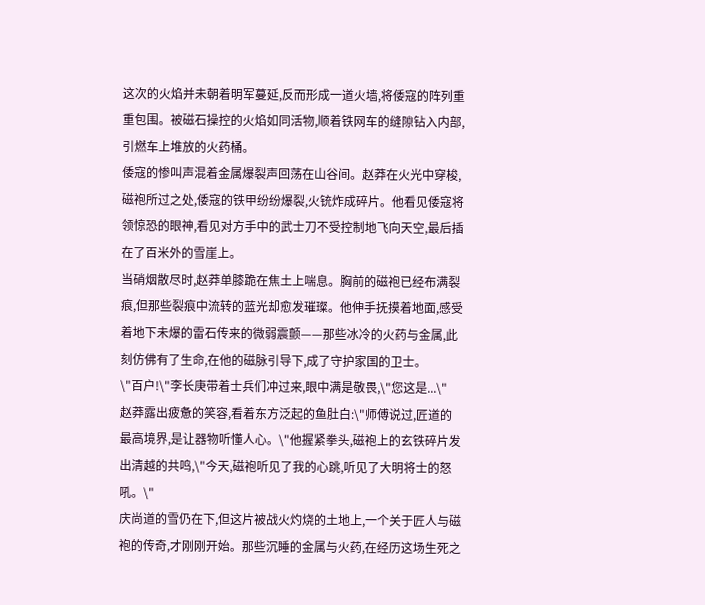这次的火焰并未朝着明军蔓延,反而形成一道火墙,将倭寇的阵列重重包围。被磁石操控的火焰如同活物,顺着铁网车的缝隙钻入内部,引燃车上堆放的火药桶。
倭寇的惨叫声混着金属爆裂声回荡在山谷间。赵莽在火光中穿梭,磁袍所过之处,倭寇的铁甲纷纷爆裂,火铳炸成碎片。他看见倭寇将领惊恐的眼神,看见对方手中的武士刀不受控制地飞向天空,最后插在了百米外的雪崖上。
当硝烟散尽时,赵莽单膝跪在焦土上喘息。胸前的磁袍已经布满裂痕,但那些裂痕中流转的蓝光却愈发璀璨。他伸手抚摸着地面,感受着地下未爆的雷石传来的微弱震颤——那些冰冷的火药与金属,此刻仿佛有了生命,在他的磁脉引导下,成了守护家国的卫士。
\"百户!\"李长庚带着士兵们冲过来,眼中满是敬畏,\"您这是...\"
赵莽露出疲惫的笑容,看着东方泛起的鱼肚白:\"师傅说过,匠道的最高境界,是让器物听懂人心。\"他握紧拳头,磁袍上的玄铁碎片发出清越的共鸣,\"今天,磁袍听见了我的心跳,听见了大明将士的怒吼。\"
庆尚道的雪仍在下,但这片被战火灼烧的土地上,一个关于匠人与磁袍的传奇,才刚刚开始。那些沉睡的金属与火药,在经历这场生死之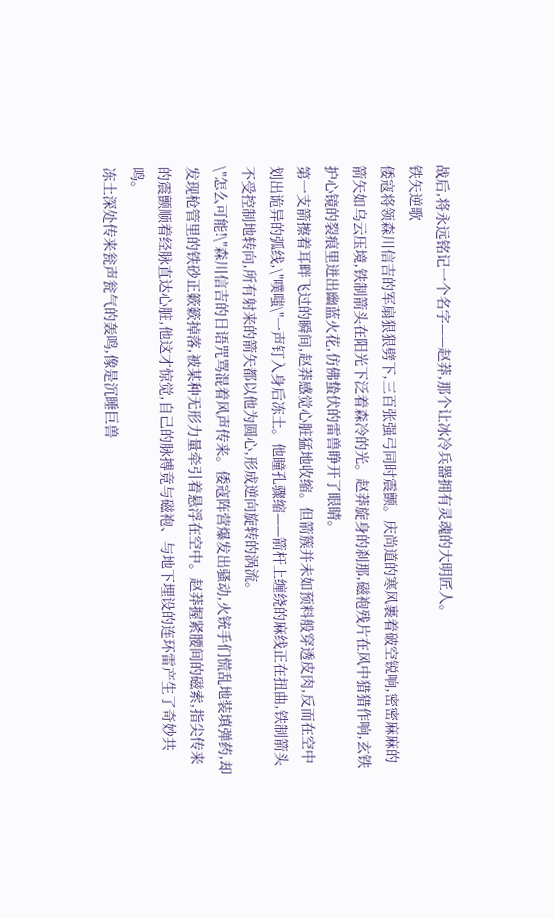战后,将永远铭记一个名字——赵莽,那个让冰冷兵器拥有灵魂的大明匠人。
铁矢逆歌
倭寇将领森川信吉的军扇狠狠劈下,三百张强弓同时震颤。庆尚道的寒风裹着破空锐响,密密麻麻的箭矢如乌云压境,铁制箭头在阳光下泛着森冷的光。赵莽旋身的刹那,磁袍残片在风中猎猎作响,玄铁护心镜的裂痕里迸出幽蓝火花,仿佛蛰伏的雷兽睁开了眼睛。
第一支箭擦着耳畔飞过的瞬间,赵莽感觉心脏猛地收缩。但箭簇并未如预料般穿透皮肉,反而在空中划出诡异的弧线,\"噗嗤\"一声钉入身后冻土。他瞳孔骤缩——箭杆上缠绕的麻线正在扭曲,铁制箭头不受控制地转向,所有射来的箭矢都以他为圆心,形成逆向旋转的涡流。
\"怎么可能!\"森川信吉的日语咒骂混着风声传来。倭寇阵营爆发出骚动,火铳手们慌乱地装填弹药,却发现枪管里的铁砂正簌簌掉落,被某种无形力量牵引着悬浮在空中。赵莽握紧腰间的磁索,指尖传来的震颤顺着经脉直达心脏,他这才惊觉,自己的脉搏竟与磁袍、与地下埋设的连环雷产生了奇妙共鸣。
冻土深处传来瓮声瓮气的轰鸣,像是沉睡巨兽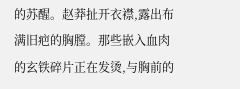的苏醒。赵莽扯开衣襟,露出布满旧疤的胸膛。那些嵌入血肉的玄铁碎片正在发烫,与胸前的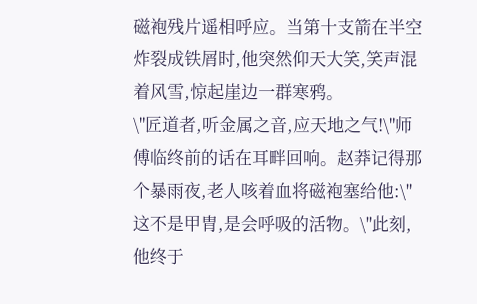磁袍残片遥相呼应。当第十支箭在半空炸裂成铁屑时,他突然仰天大笑,笑声混着风雪,惊起崖边一群寒鸦。
\"匠道者,听金属之音,应天地之气!\"师傅临终前的话在耳畔回响。赵莽记得那个暴雨夜,老人咳着血将磁袍塞给他:\"这不是甲胄,是会呼吸的活物。\"此刻,他终于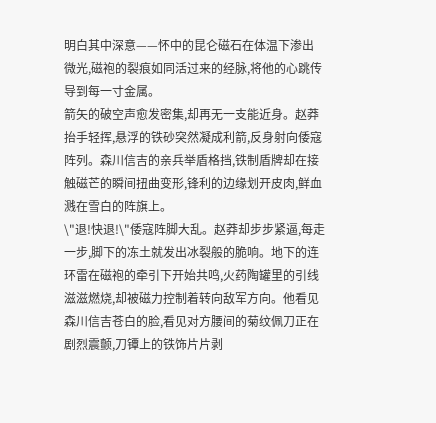明白其中深意——怀中的昆仑磁石在体温下渗出微光,磁袍的裂痕如同活过来的经脉,将他的心跳传导到每一寸金属。
箭矢的破空声愈发密集,却再无一支能近身。赵莽抬手轻挥,悬浮的铁砂突然凝成利箭,反身射向倭寇阵列。森川信吉的亲兵举盾格挡,铁制盾牌却在接触磁芒的瞬间扭曲变形,锋利的边缘划开皮肉,鲜血溅在雪白的阵旗上。
\"退!快退!\"倭寇阵脚大乱。赵莽却步步紧逼,每走一步,脚下的冻土就发出冰裂般的脆响。地下的连环雷在磁袍的牵引下开始共鸣,火药陶罐里的引线滋滋燃烧,却被磁力控制着转向敌军方向。他看见森川信吉苍白的脸,看见对方腰间的菊纹佩刀正在剧烈震颤,刀镡上的铁饰片片剥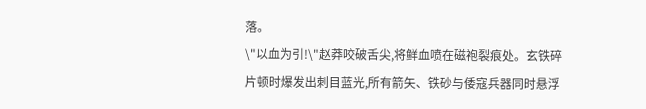落。
\"以血为引!\"赵莽咬破舌尖,将鲜血喷在磁袍裂痕处。玄铁碎片顿时爆发出刺目蓝光,所有箭矢、铁砂与倭寇兵器同时悬浮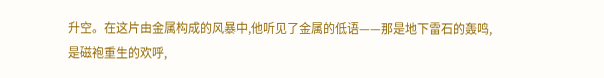升空。在这片由金属构成的风暴中,他听见了金属的低语——那是地下雷石的轰鸣,是磁袍重生的欢呼,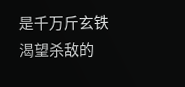是千万斤玄铁渴望杀敌的